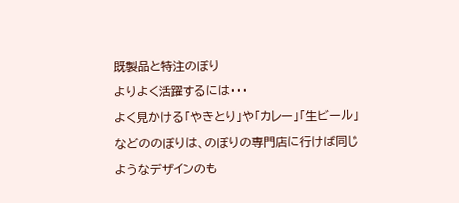既製品と特注のぼり
よりよく活躍するには・・・
よく見かける「やきとり」や「カレー」「生ビール」などののぼりは、のぼりの専門店に行けば同じようなデザインのも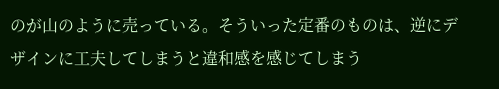のが山のように売っている。そういった定番のものは、逆にデザインに工夫してしまうと違和感を感じてしまう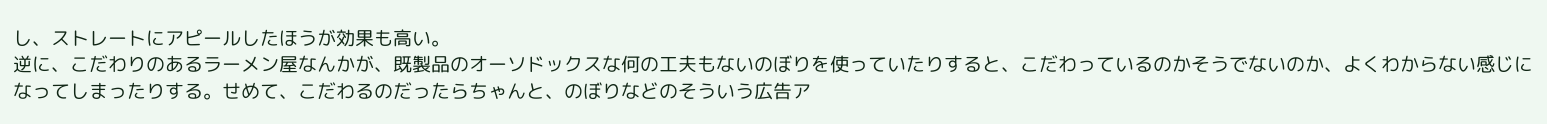し、ストレートにアピールしたほうが効果も高い。
逆に、こだわりのあるラーメン屋なんかが、既製品のオーソドックスな何の工夫もないのぼりを使っていたりすると、こだわっているのかそうでないのか、よくわからない感じになってしまったりする。せめて、こだわるのだったらちゃんと、のぼりなどのそういう広告ア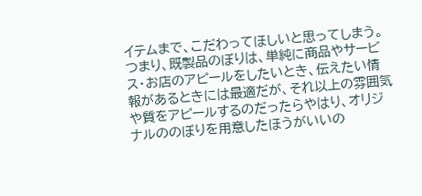イテムまで、こだわってほしいと思ってしまう。
つまり、既製品のぼりは、単純に商品やサービス・お店のアピールをしたいとき、伝えたい情報があるときには最適だが、それ以上の雰囲気や質をアピールするのだったらやはり、オリジナルののぼりを用意したほうがいいの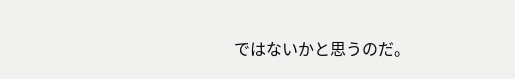ではないかと思うのだ。